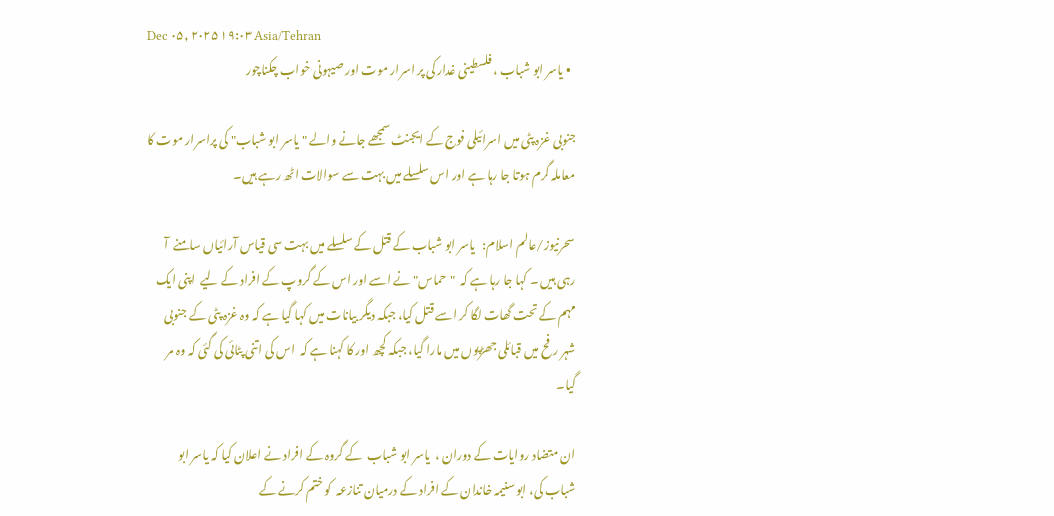Dec ۰۵, ۲۰۲۵ ۱۹:۰۳ Asia/Tehran
  • یاسر ابو شباب ، فلسطینی غدار کی پر اسرار موت اور صیہونی خواب چکناچور

جنوبی غزہ پٹی میں اسرائیلی فوج کے ایجنٹ سمجھے جانے والے "یاسر ابو شباب" کی پراسرار موت کا معاملہ گرم ہوتا جا رہا ہے اور اس سلسلے میں بہت سے سوالات اٹھ رہے ہيں۔

سحرنیوز/عالم اسلام:   یاسر ابو شباب کے قتل کے سلسلے میں بہت سی قیاس آرائیاں سامنے  آ رہی ہیں ۔ کہا جا رہا ہے کہ  "حماس" نے اسے اور اس کے گروپ کے افراد کے لیے  اپنی ایک مہم کے تحت گھات لگا کر اسے قتل کیا، جبکہ دیگر بیانات میں کہا گیا ہے کہ وہ غزہ پٹی کے جنوبی شہر رفح میں قبائلی جھڑپوں میں مارا گیا، جبکہ کچھ اور کا کہنا ہے کہ  اس کی اتنی پٹائی کی گئی کہ وہ مر گيا۔

ان متضاد روایات کے دوران ،  یاسر ابو شباب  کے گروہ کے افراد نے اعلان کیا کہ یاسر ابو شباب کی، ابو سنیمہ خاندان کے افراد کے درمیان تنازعہ  کو ختم کرنے کے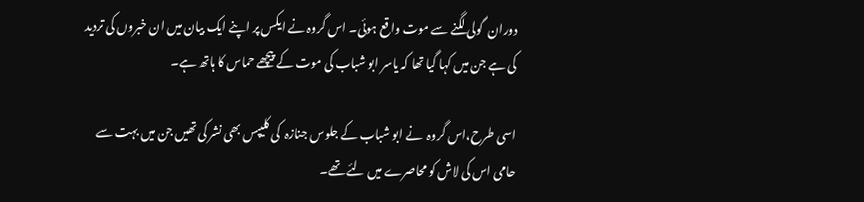دوران  گولی لگنے سے موت واقع ہوئی۔ اس گروہ نے ایکس پر اپنے ایک بیان میں ان خبروں کی تردید کی ہے جن میں کہا گیا تھا کہ یاسر ابو شباب کی موت کے پیچھے حماس کا ہاتھ ہے۔

اسی طرح،اس گروہ  نے ابو شباب کے جلوس جنازہ  کی کلیپس بھی نشر کی تھیں جن میں بہت سے حامی اس کی لاش کو محاصرے میں لئے تھے۔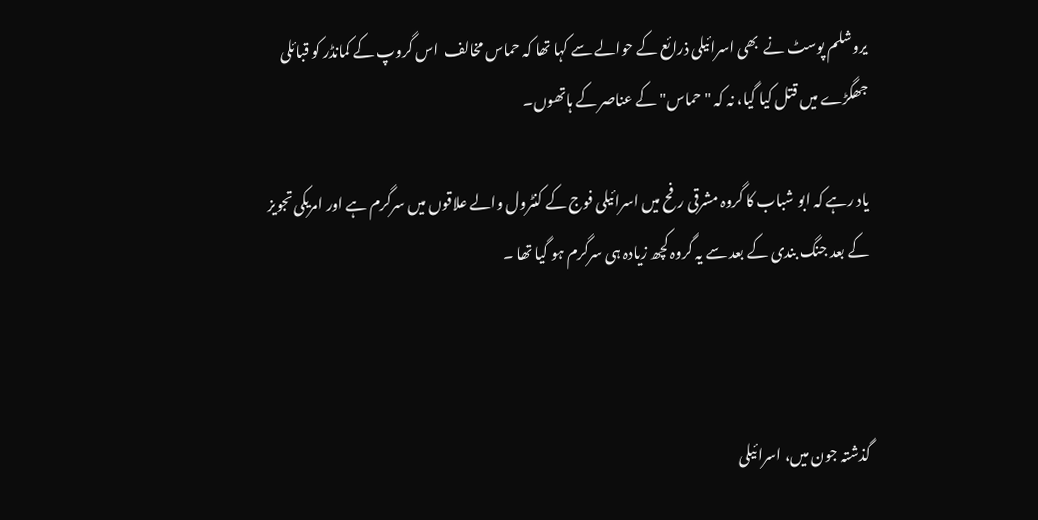یروشلم پوسٹ نے  بھی اسرائیلی ذرائع کے حوالے سے کہا تھا کہ حماس مخالف  اس گروپ کے کمانڈر کو قبائلی جھگڑے میں قتل کیا گیا، نہ کہ "حماس" کے عناصر کے ہاتھوں۔

یاد رہے کہ ابو شباب کا گروہ مشرقی رفح میں اسرائیلی فوج کے کنٹرول والے علاقوں میں سرگرم ہے اور امریکی تجویز کے بعد جنگ بندی کے بعد سے یہ گروہ کچھ زيادہ ہی سرگرم ہو گيا تھا ۔



گذشتہ جون میں، اسرائیلی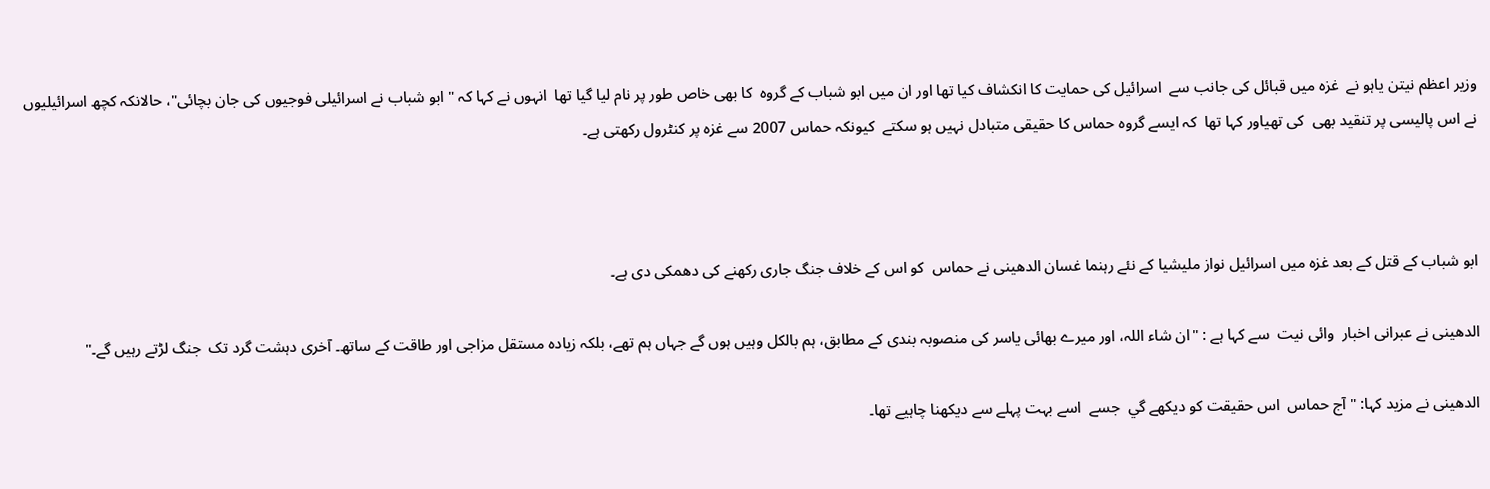وزیر اعظم نیتن یاہو نے  غزہ میں قبائل کی جانب سے  اسرائیل کی حمایت کا انکشاف کیا تھا اور ان میں ابو شباب کے گروہ  کا بھی خاص طور پر نام لیا گيا تھا  انہوں نے کہا کہ " ابو شباب نے اسرائیلی فوجیوں کی جان بچائی"، حالانکہ کچھ اسرائیلیوں نے اس پالیسی پر تنقید بھی  کی تھیاور کہا تھا  کہ ایسے گروہ حماس کا حقیقی متبادل نہیں ہو سکتے  کیونکہ حماس 2007 سے غزہ پر کنٹرول رکھتی ہے۔



ابو شباب کے قتل کے بعد غزہ میں اسرائیل نواز ملیشیا کے نئے رہنما غسان الدهینی نے حماس  کو اس کے خلاف جنگ جاری رکھنے کی دھمکی دی ہے۔

الدهینی نے عبرانی اخبار  وائی نیت  سے کہا ہے : "ان شاء اللہ، اور میرے بھائی یاسر کی منصوبہ بندی کے مطابق، ہم بالکل وہیں ہوں گے جہاں ہم تھے، بلکہ زیادہ مستقل مزاجی اور طاقت کے ساتھ۔ آخری دہشت گرد تک  جنگ لڑتے رہیں گے۔"

الدهینی نے مزید کہا: "آج حماس  اس حقیقت کو دیکھے گي  جسے  اسے بہت پہلے سے دیکھنا چاہیے تھا۔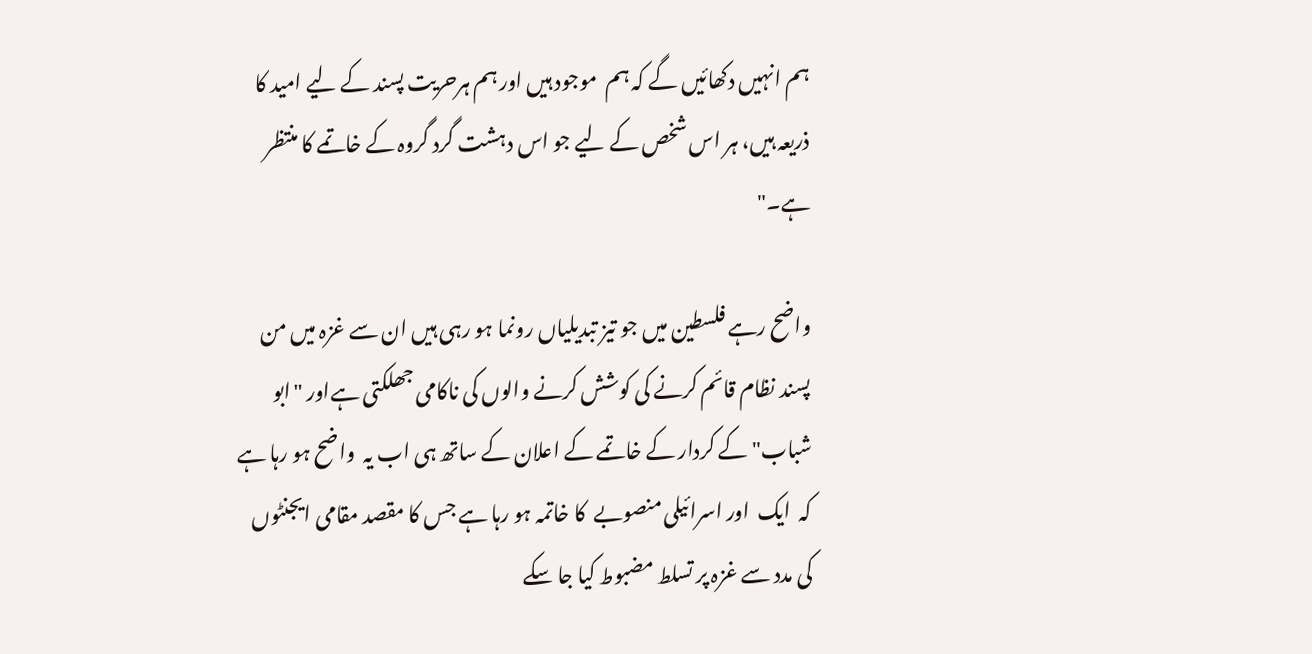ہم انہیں دکھائیں گے کہ ہم  موجود ہیں اور ہم ہرحریت پسند کے لیے امید کا ذریعہ ہیں، ہر اس شخص کے لیے جو اس دہشت گرد گروہ کے خاتمے کا منتظر ہے۔"

واضح رہے فلسطین میں جو تیز تبدیلیاں رونما ہو رہی ہیں ان سے غزہ میں من پسند نظام قائم کرنے کی کوشش کرنے والوں کی ناکامی جھلکتی ہےاور "ابو شباب" کے کردار کے خاتمے کے اعلان کے ساتھ ہی اب یہ  واضح ہو رہا ہے کہ  ایک  اور اسرائیلی منصوبے  کا خاتمہ ہو رہا ہے جس کا مقصد مقامی ایجنٹوں  کی مدد سے غزہ پر تسلط مضبوط کیا جا سکے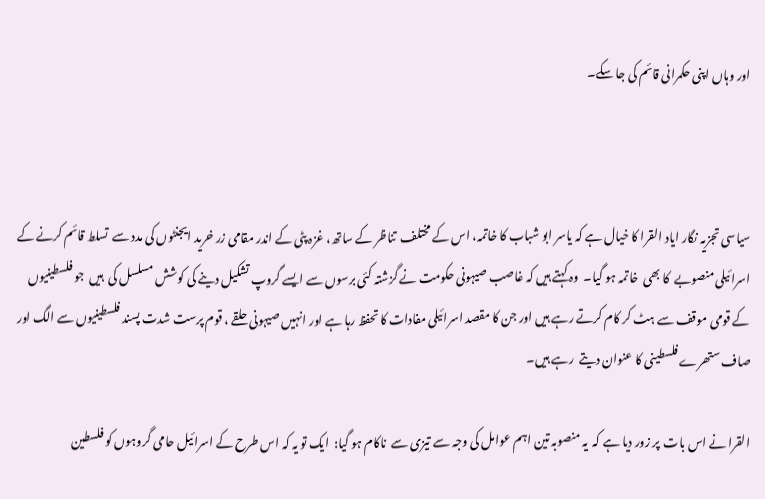اور وہاں اپنی حکمرانی قائم کی جا سکے۔



سیاسی تجزیہ نگار ایاد القرا کا خیال ہے کہ یاسر ابو شباب کا خاتمہ، اس کے مختلف  تناظر کے ساتھ، غزہ پٹی کے اندر مقامی زر خرید ایجنٹوں کی مدد سے  تسلط قائم کرنے کے اسرائیلی منصوبے  کا بھی  خاتمہ ہو گيا۔  وہ کہتے ہیں کہ غاصب صیہونی حکومت نے گزشتہ کئی برسوں سے ایسے گروپ تشکیل دینے کی کوشش مسلسل کی  ہیں  جو فلسطینیوں کے قومی موقف سے ہٹ کر کام کرتے رہے ہيں اور جن کا مقصد اسرائيلی مفادات کا تحفظ رہا ہے اور انہیں صیہونی حلقے ، قوم پرست شدت پسند فلسطینیوں سے الگ اور صاف ستھرے فلسطینی کا عنوان دیتے  رہے ہیں۔

القرا نے اس بات  پر زور دیا ہے کہ  یہ منصوبہ تین اہم عوامل کی وجہ سے تیزی سے  ناکام ہو گیا:  ایک تو یہ کہ اس طرح کے اسرائيل حامی گروہوں کو فلسطین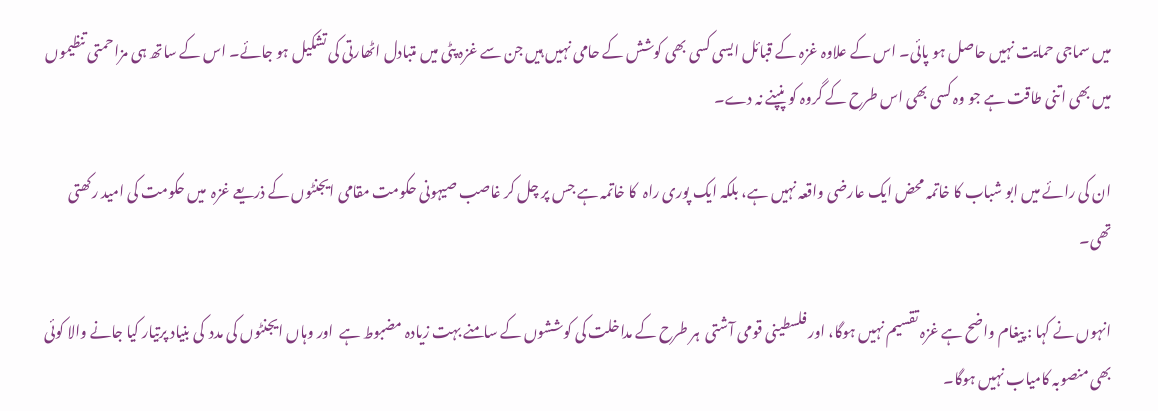میں سماجی حمایت نہيں حاصل ہو پائی۔ اس کے علاوہ غزہ کے قبائل ایسی کسی بھی کوشش کے حامی نہيں ہیں جن سے غزہ پٹی میں متبادل اٹھارتی کی تشکیل ہو جائے۔ اس کے ساتھ ہی مزاحمتی تنظیموں میں بھی اتنی طاقت ہے جو وہ کسی بھی اس طرح کے گروہ کو پنپنے نہ دے۔

ان کی رائے میں ابو شباب کا خاتمہ محض ایک عارضی واقعہ نہیں ہے، بلکہ ایک پوری راہ  کا خاتمہ ہے جس پر چل کر غاصب صیہونی حکومت مقامی ایجنٹوں کے ذریعے غزہ  میں حکومت کی امید رکھتی تھی۔

انہوں نے کہا : پیغام واضح ہے غزہ تقسیم نہیں ہوگا، اور فلسطینی قومی آشتی  ہر طرح کے مداخلت کی کوششوں کے سامنے بہت زیادہ مضبوط ہے  اور وہاں ایجنٹوں کی مدد  کی بنیاد پرتیار کیا جانے والا کوئی بھی منصوبہ کامیاب نہيں ہوگا۔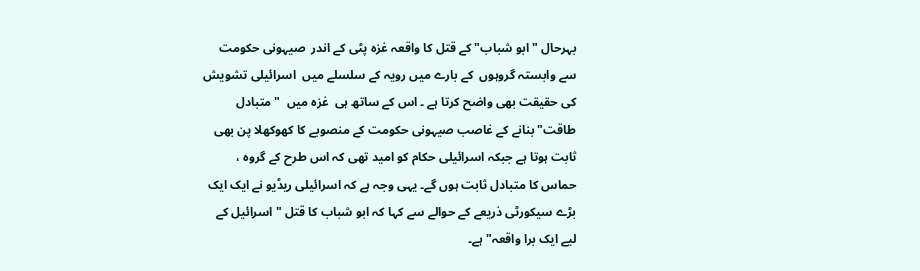بہرحال "ابو شباب" کے قتل کا واقعہ غزہ پٹی کے اندر  صیہونی حکومت سے وابستہ گروہوں  کے بارے میں رویہ کے سلسلے میں  اسرائیلی تشویش کی حقیقت بھی واضح کرتا ہے ۔ اس کے ساتھ ہی  غزہ میں  "متبادل طاقت" بنانے کے غاصب صیہونی حکومت کے منصوبے کا کھوکھلا پن بھی ثابت ہوتا ہے جبکہ اسرائیلی حکام کو امید تھی کہ اس طرح کے گروہ ، حماس کا متبادل ثابت ہوں گے۔ یہی وجہ ہے کہ اسرائيلی ریڈیو نے ایک ایک بڑے سیکورٹی ذریعے کے حوالے سے کہا کہ ابو شباب کا قتل "اسرائیل کے لیے ایک برا واقعہ" ہے۔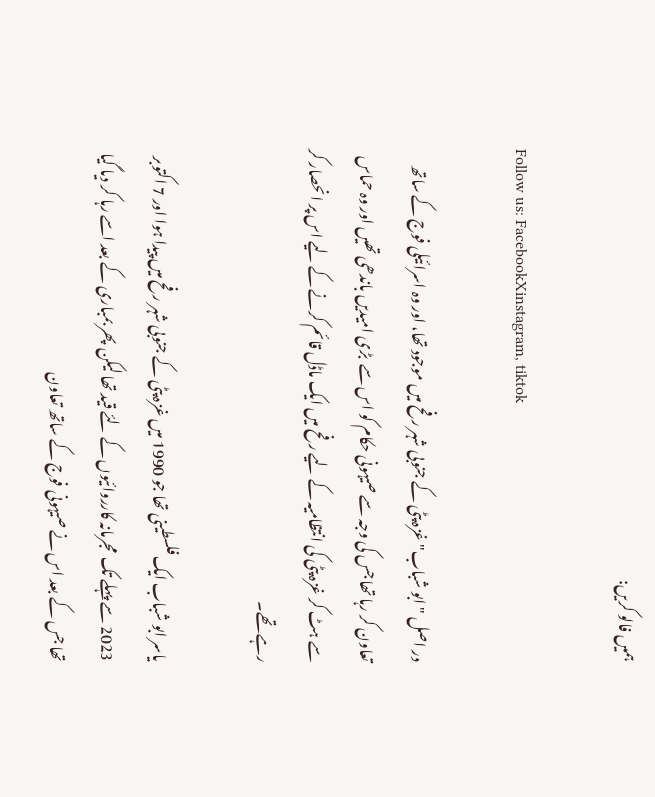ہمیں فالو کریں:

Follow us: FacebookXinstagram, tiktok

در اصل "ابو شباب" غزہ پٹی کے جنوبی شہر رفح میں موجود تھا، اور وہ اسرائیلی فوج کے ساتھ تعاون کر رہا تھا جس کی وجہ سے صیہونی حکام کو اس سے  بڑی امیدیں باندھی تھیں اور وہ حماس سے ہٹ کر غزہ پٹی کی انتظامیہ کے لیے رفح میں ایک ماڈل قائم کرنے کے لیے اس پر انحصار کر رہے تھے۔

یاسر ابو شباب ایک فلسطینی تھا جو 1990 میں غزہ پٹی کے جنوبی شہر رفح میں پیدا ہوا اور 7 اکتوبر 2023 سے پہلے تک  مجرمانہ کارروائيوں کے لئے قید تھا لیکن  پھر بمباری کے بعد اسے رہا کر دیا گیا تھا جس کے بعد اس نے صیہونی فوج کے ساتھ تعاون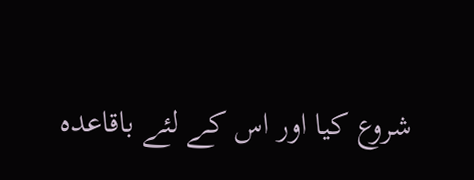شروع کیا اور اس کے لئے باقاعدہ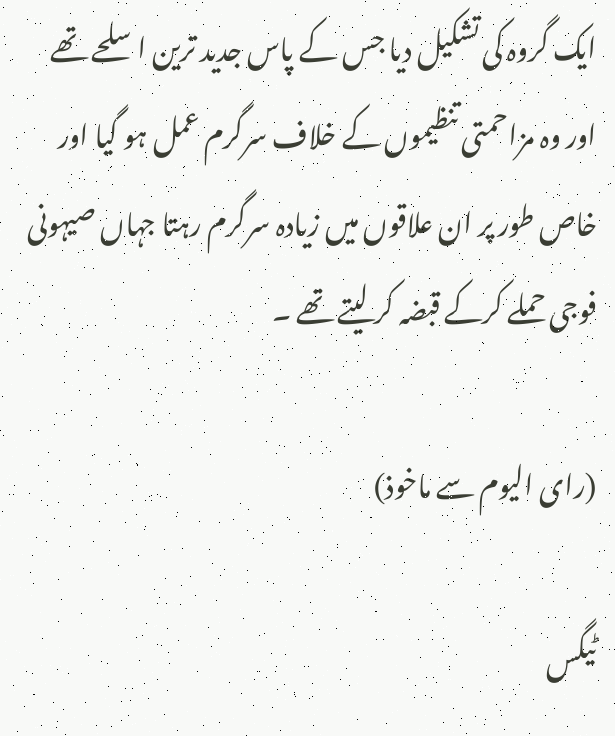ایک گروہ کی تشکیل دیا جس کے پاس جدید ترین اسلحے تھے اور وہ مزاحمتی تنظیموں کے خلاف سرگرم عمل ہو گیا اور خاص طور پر ان علاقوں میں زیادہ سرگرم رہتا جہاں صیہونی فوجی حملے کرکے قبضہ کر لیتے تھے ۔

(رای الیوم سے ماخوذ)

ٹیگس